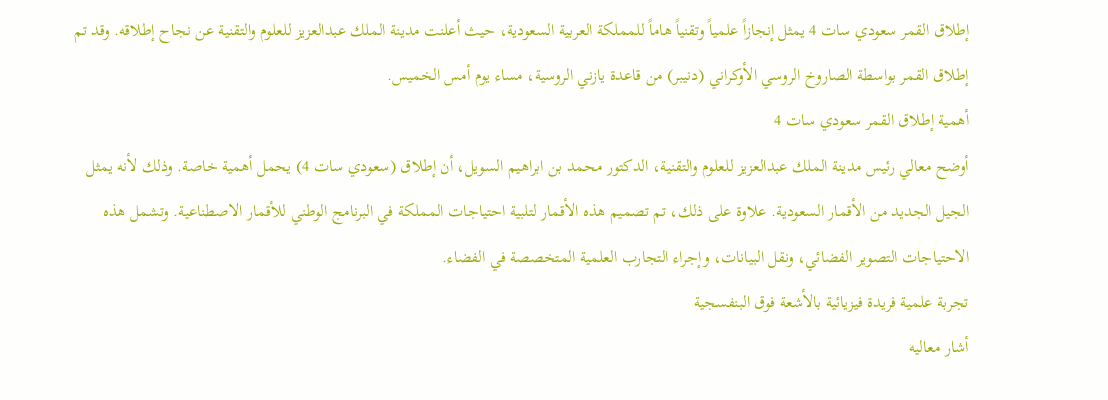إطلاق القمر سعودي سات 4 يمثل إنجازاً علمياً وتقنياً هاماً للمملكة العربية السعودية، حيث أعلنت مدينة الملك عبدالعزيز للعلوم والتقنية عن نجاح إطلاقه. وقد تم إطلاق القمر بواسطة الصاروخ الروسي الأوكراني (دنيبر) من قاعدة يازني الروسية، مساء يوم أمس الخميس.
أهمية إطلاق القمر سعودي سات 4
أوضح معالي رئيس مدينة الملك عبدالعزيز للعلوم والتقنية، الدكتور محمد بن ابراهيم السويل، أن إطلاق (سعودي سات 4) يحمل أهمية خاصة. وذلك لأنه يمثل الجيل الجديد من الأقمار السعودية. علاوة على ذلك، تم تصميم هذه الأقمار لتلبية احتياجات المملكة في البرنامج الوطني للأقمار الاصطناعية. وتشمل هذه الاحتياجات التصوير الفضائي، ونقل البيانات، وإجراء التجارب العلمية المتخصصة في الفضاء.
تجربة علمية فريدة فيزيائية بالأشعة فوق البنفسجية
أشار معاليه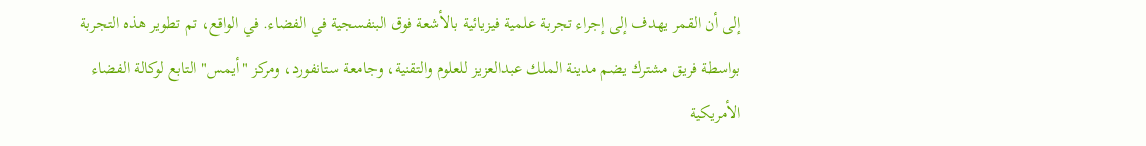إلى أن القمر يهدف إلى إجراء تجربة علمية فيزيائية بالأشعة فوق البنفسجية في الفضاء. في الواقع، تم تطوير هذه التجربة بواسطة فريق مشترك يضم مدينة الملك عبدالعزيز للعلوم والتقنية، وجامعة ستانفورد، ومركز "أيمس" التابع لوكالة الفضاء الأمريكية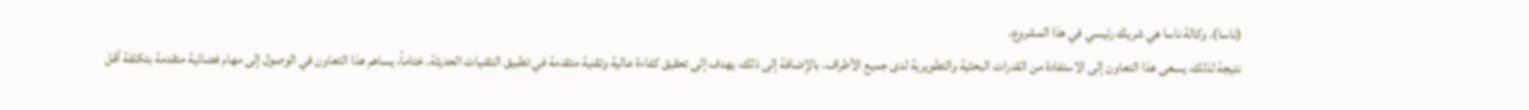(ناسا). وكالة ناسا هي شريك رئيسي في هذا المشروع.
نتيجة لذلك، يسعى هذا التعاون إلى الاستفادة من القدرات البحثية والتطويرية لدى جميع الأطراف. بالإضافة إلى ذلك، يهدف إلى تحقيق كفاءة عالية وتقنية متقدمة في تطبيق التقنيات الحديثة. ختاماً، يساهم هذا التعاون في الوصول إلى مهام فضائية متقدمة بتكلفة أقل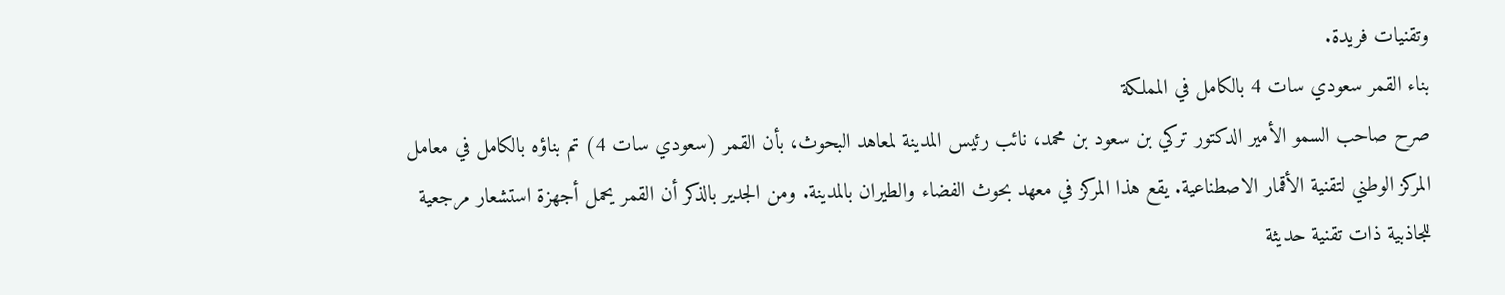وتقنيات فريدة.
بناء القمر سعودي سات 4 بالكامل في المملكة
صرح صاحب السمو الأمير الدكتور تركي بن سعود بن محمد، نائب رئيس المدينة لمعاهد البحوث، بأن القمر (سعودي سات 4) تم بناؤه بالكامل في معامل المركز الوطني لتقنية الأقمار الاصطناعية. يقع هذا المركز في معهد بحوث الفضاء والطيران بالمدينة. ومن الجدير بالذكر أن القمر يحمل أجهزة استشعار مرجعية للجاذبية ذات تقنية حديثة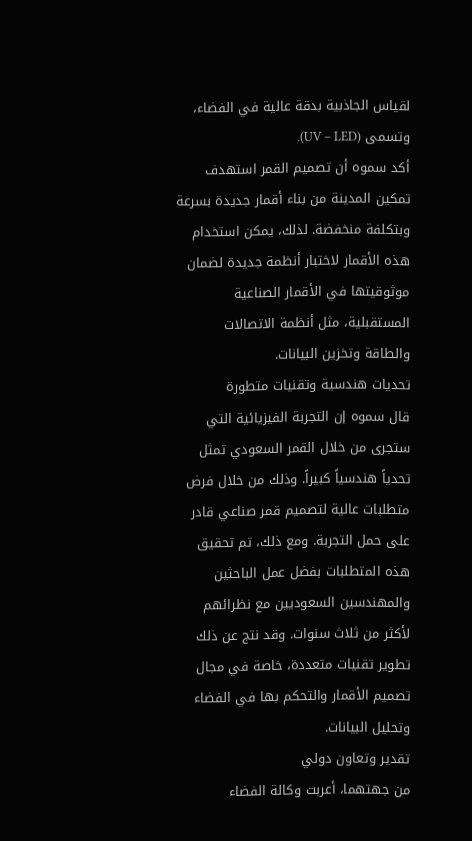لقياس الجاذبية بدقة عالية في الفضاء، وتسمى (UV – LED).
أكد سموه أن تصميم القمر استهدف تمكين المدينة من بناء أقمار جديدة بسرعة وبتكلفة منخفضة. لذلك، يمكن استخدام هذه الأقمار لاختبار أنظمة جديدة لضمان موثوقيتها في الأقمار الصناعية المستقبلية، مثل أنظمة الاتصالات والطاقة وتخزين البيانات.
تحديات هندسية وتقنيات متطورة
قال سموه إن التجربة الفيزيائية التي ستجرى من خلال القمر السعودي تمثل تحدياً هندسياً كبيراً. وذلك من خلال فرض متطلبات عالية لتصميم قمر صناعي قادر على حمل التجربة. ومع ذلك، تم تحقيق هذه المتطلبات بفضل عمل الباحثين والمهندسين السعوديين مع نظرائهم لأكثر من ثلاث سنوات. وقد نتج عن ذلك تطوير تقنيات متعددة، خاصة في مجال تصميم الأقمار والتحكم بها في الفضاء وتحليل البيانات.
تقدير وتعاون دولي
من جهتهما، أعربت وكالة الفضاء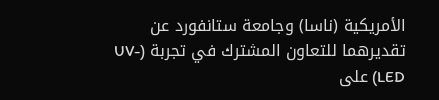الأمريكية (ناسا) وجامعة ستانفورد عن تقديرهما للتعاون المشترك في تجربة (UV-LED) على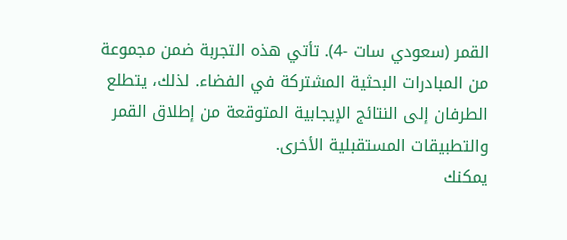القمر (سعودي سات -4). تأتي هذه التجربة ضمن مجموعة من المبادرات البحثية المشتركة في الفضاء. لذلك، يتطلع الطرفان إلى النتائج الإيجابية المتوقعة من إطلاق القمر والتطبيقات المستقبلية الأخرى.
يمكنك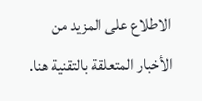الاطلاع على المزيد من الأخبار المتعلقة بالتقنية هنا.